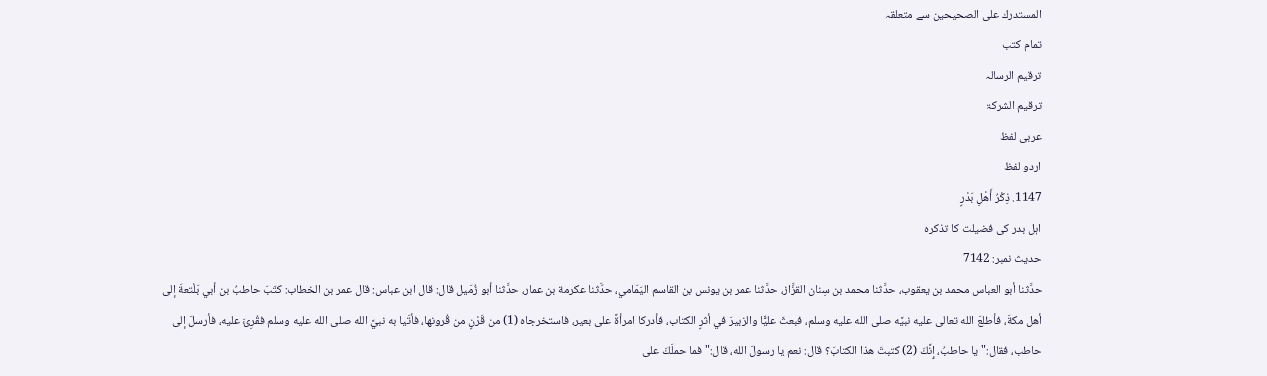المستدرك على الصحيحين سے متعلقہ
تمام کتب
ترقیم الرسالہ
ترقيم الشرکۃ
عربی لفظ
اردو لفظ
1147. ذِكْرُ أَهْلِ بَدْرٍ
اہل بدر کی فضیلت کا تذکرہ
حدیث نمبر: 7142
حدَّثنا أبو العباس محمد بن يعقوب، حدَّثنا محمد بن سِنان القزَّاز، حدَّثنا عمر بن يونس بن القاسم اليَمَامي، حدَّثنا عكرمة بن عمار، حدَّثنا أبو زُمَيل قال: قال ابن عباس: قال عمر بن الخطاب: كتَبَ حاطبُ بن أبي بَلْتعةَ إلى أهل مكةَ، فأطلعَ الله تعالى عليه نبيَّه صلى الله عليه وسلم، فبعثَ عليًّا والزبيرَ في أثرٍ الكتاب، فأدركا امرأةً على بعير، فاستخرجاه (1) من قَرْنٍ من قُرونها، فأتَيا به نبيَّ الله صلى الله عليه وسلم فقُرِئَ عليه، فأرسلَ إلى حاطب، فقال:"يا حاطبُ، إِنَّكَ (2) كتبتَ هذا الكتابَ؟ قال: نعم يا رسولَ الله، قال:"فما حملَكَ على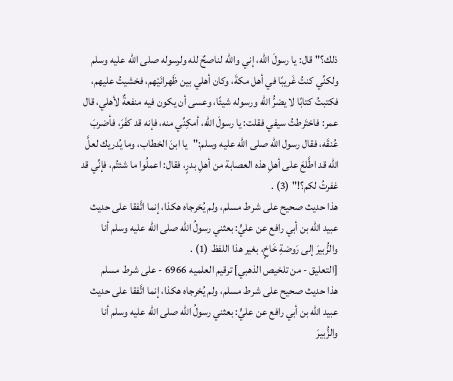ذلك؟" قال: يا رسولَ الله، إني والله لناصحٌ لله ولرسوله صلى الله عليه وسلم ولكنِّي كنتُ غَريبًا في أهل مكةَ، وكان أهلي بين ظَهرانَيْهم، فخشيتُ عليهم، فكتبتُ كتابًا لا يضرُّ الله ورسوله شيئًا، وعسى أن يكون فيه منفعةٌ لأهلي، قال عمر: فاختَرطتُ سيفي فقلت: يا رسولَ الله، أمكِنِّي منه، فإنه قد كفَرَ، فأضربَ عُنقَه، فقال رسول الله صلى الله عليه وسلم:"يا ابنَ الخطاب، وما يُدريك لعلَّ الله قد اطَّلعَ على أهلِ هذه العصابة من أهلِ بدرٍ، فقال: اعملُوا ما شئتُم، فإنِّي قد غفرتُ لكم؟!" (3) .
هذا حديث صحيح على شرط مسلم، ولم يُخرجاه هكذا، إنما اتَّفقا على حديث عبيد الله بن أبي رافع عن عليٍّ: بعثني رسولُ الله صلى الله عليه وسلم أنا والزُّبيرَ إلى رَوضةِ خَاخٍ، بغير هذا اللفظ (1) .
[التعليق - من تلخيص الذهبي] ترقيم العلميه 6966 - على شرط مسلم
هذا حديث صحيح على شرط مسلم، ولم يُخرجاه هكذا، إنما اتَّفقا على حديث عبيد الله بن أبي رافع عن عليٍّ: بعثني رسولُ الله صلى الله عليه وسلم أنا والزُّبيرَ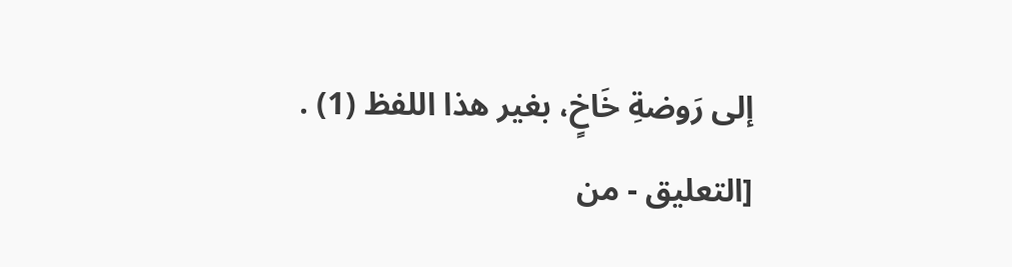إلى رَوضةِ خَاخٍ، بغير هذا اللفظ (1) .
[التعليق - من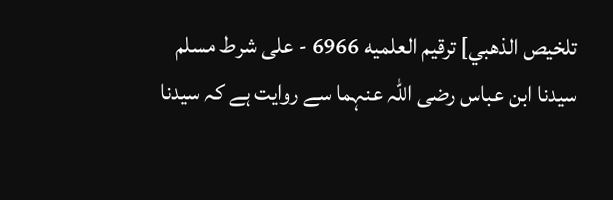تلخيص الذهبي] ترقيم العلميه 6966 - على شرط مسلم
سیدنا ابن عباس رضی اللہ عنہما سے روایت ہے کہ سیدنا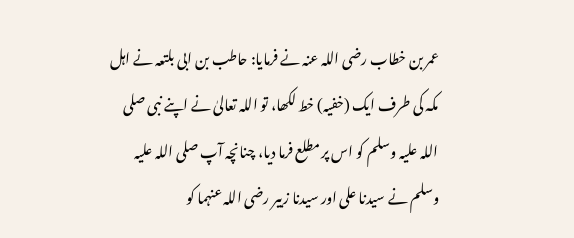عمر بن خطاب رضی اللہ عنہ نے فرمایا: حاطب بن ابی بلتعہ نے اہل مکہ کی طرف ایک (خفیہ) خط لکھا، تو اللہ تعالیٰ نے اپنے نبی صلی اللہ علیہ وسلم کو اس پر مطلع فرما دیا، چنانچہ آپ صلی اللہ علیہ وسلم نے سیدنا علی اور سیدنا زبیر رضی اللہ عنہما کو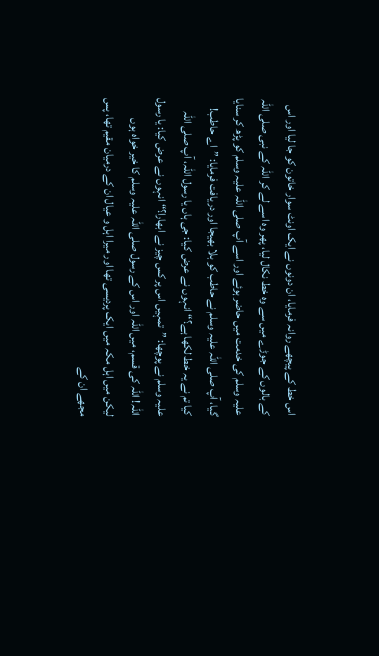اس خط کے پیچھے روانہ فرمایا، ان دونوں نے ایک اونٹ سوار خاتون کو جا لیا اور اس کے بالوں کے جوڑے میں سے وہ خط نکال لیا، پھر وہ اسے لے کر اللہ کے نبی صلی اللہ علیہ وسلم کی خدمت میں حاضر ہوئے اور اسے آپ صلی اللہ علیہ وسلم کو پڑھ کر سنایا گیا، آپ صلی اللہ علیہ وسلم نے حاطب کو بلا بھیجا اور دریافت فرمایا: ”اے حاطب! کیا تم نے یہ خط لکھا ہے؟“ انہوں نے عرض کیا: جی ہاں یا رسول اللہ، آپ صلی اللہ علیہ وسلم نے پوچھا: ”تمہیں اس پر کس چیز نے ابھارا؟“ انہوں نے عرض کیا: یا رسول اللہ! اللہ کی قسم، میں اللہ اور اس کے رسول صلی اللہ علیہ وسلم کا خیر خواہ ہوں لیکن میں اہل مکہ میں ایک پردیسی تھا اور میرا اہل و عیال ان کے درمیان مقیم تھا، پس مجھے ان کے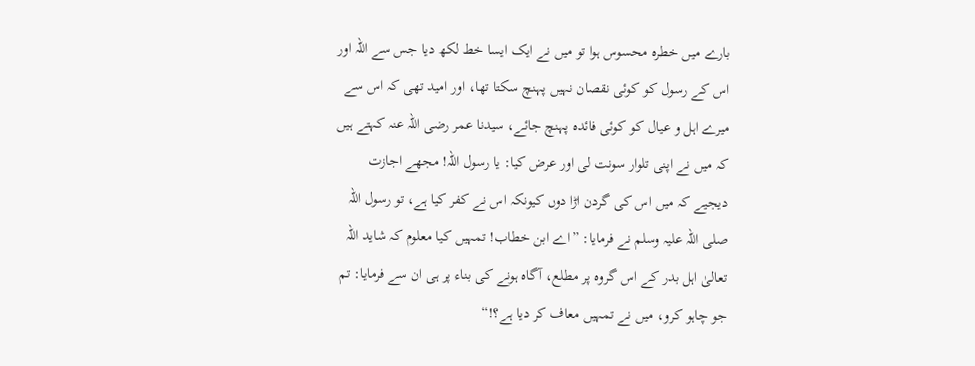بارے میں خطرہ محسوس ہوا تو میں نے ایک ایسا خط لکھ دیا جس سے اللہ اور اس کے رسول کو کوئی نقصان نہیں پہنچ سکتا تھا، اور امید تھی کہ اس سے میرے اہل و عیال کو کوئی فائدہ پہنچ جائے، سیدنا عمر رضی اللہ عنہ کہتے ہیں کہ میں نے اپنی تلوار سونت لی اور عرض کیا: یا رسول اللہ! مجھے اجازت دیجیے کہ میں اس کی گردن اڑا دوں کیونکہ اس نے کفر کیا ہے، تو رسول اللہ صلی اللہ علیہ وسلم نے فرمایا: ”اے ابن خطاب! تمہیں کیا معلوم کہ شاید اللہ تعالیٰ اہل بدر کے اس گروہ پر مطلع، آگاہ ہونے کی بناء پر ہی ان سے فرمایا: تم جو چاہو کرو، میں نے تمہیں معاف کر دیا ہے؟!“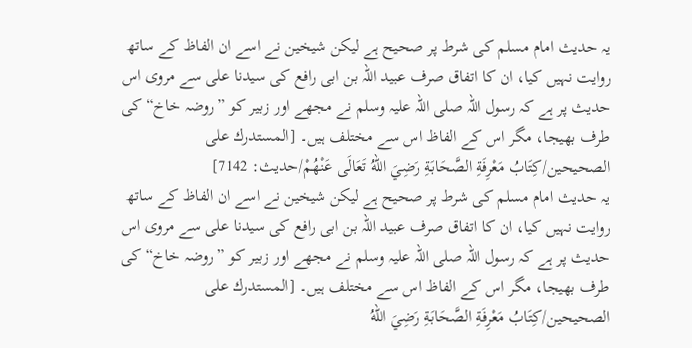یہ حدیث امام مسلم کی شرط پر صحیح ہے لیکن شیخین نے اسے ان الفاظ کے ساتھ روایت نہیں کیا، ان کا اتفاق صرف عبید اللہ بن ابی رافع کی سیدنا علی سے مروی اس حدیث پر ہے کہ رسول اللہ صلی اللہ علیہ وسلم نے مجھے اور زبیر کو ”روضہ خاخ“ کی طرف بھیجا، مگر اس کے الفاظ اس سے مختلف ہیں۔ [المستدرك على الصحيحين/كِتَابُ مَعْرِفَةِ الصَّحَابَةِ رَضِيَ اللهُ تَعَالَى عَنْهُمْ/حدیث: 7142]
یہ حدیث امام مسلم کی شرط پر صحیح ہے لیکن شیخین نے اسے ان الفاظ کے ساتھ روایت نہیں کیا، ان کا اتفاق صرف عبید اللہ بن ابی رافع کی سیدنا علی سے مروی اس حدیث پر ہے کہ رسول اللہ صلی اللہ علیہ وسلم نے مجھے اور زبیر کو ”روضہ خاخ“ کی طرف بھیجا، مگر اس کے الفاظ اس سے مختلف ہیں۔ [المستدرك على الصحيحين/كِتَابُ مَعْرِفَةِ الصَّحَابَةِ رَضِيَ اللهُ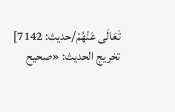تَعَالَى عَنْهُمْ/حدیث: 7142]
تخریج الحدیث: «صحيح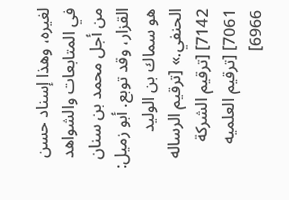لغيره، وهذا إسناد حسن في المتابعات والشواهد من أجل محمد بن سنان القزار، وقد توبع. أبو زميل: هو سماك بن الوليد الحنفي.» [ترقيم الرساله 7142] [ترقيم الشركة 7061] [ترقيم العلميه 6966]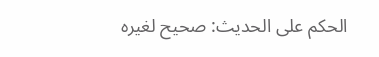الحكم على الحديث: صحيح لغيره